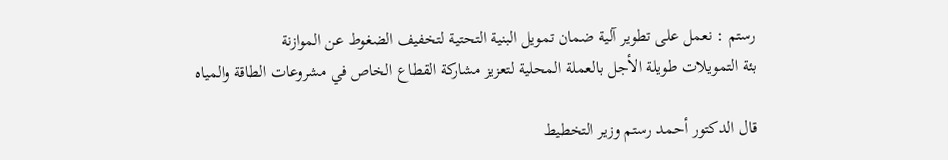رستم : نعمل على تطوير آلية ضمان تمويل البنية التحتية لتخفيف الضغوط عن الموازنة
بئة التمويلات طويلة الأجل بالعملة المحلية لتعزيز مشاركة القطاع الخاص في مشروعات الطاقة والمياه

قال الدكتور أحمد رستم وزير التخطيط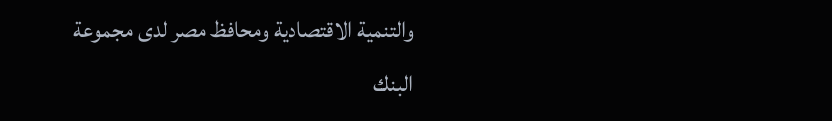والتنمية الاقتصادية ومحافظ مصر لدى مجموعة البنك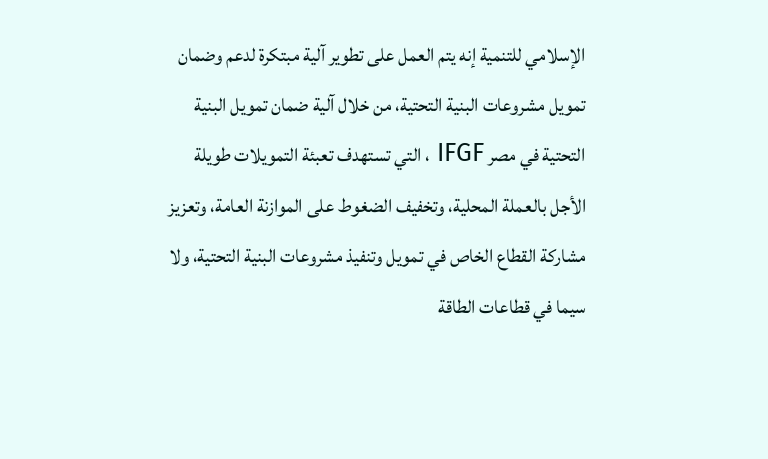الإسلامي للتنمية إنه يتم العمل على تطوير آلية مبتكرة لدعم وضمان تمويل مشروعات البنية التحتية، من خلال آلية ضمان تمويل البنية التحتية في مصر IFGF ، التي تستهدف تعبئة التمويلات طويلة الأجل بالعملة المحلية، وتخفيف الضغوط على الموازنة العامة، وتعزيز مشاركة القطاع الخاص في تمويل وتنفيذ مشروعات البنية التحتية، ولا سيما في قطاعات الطاقة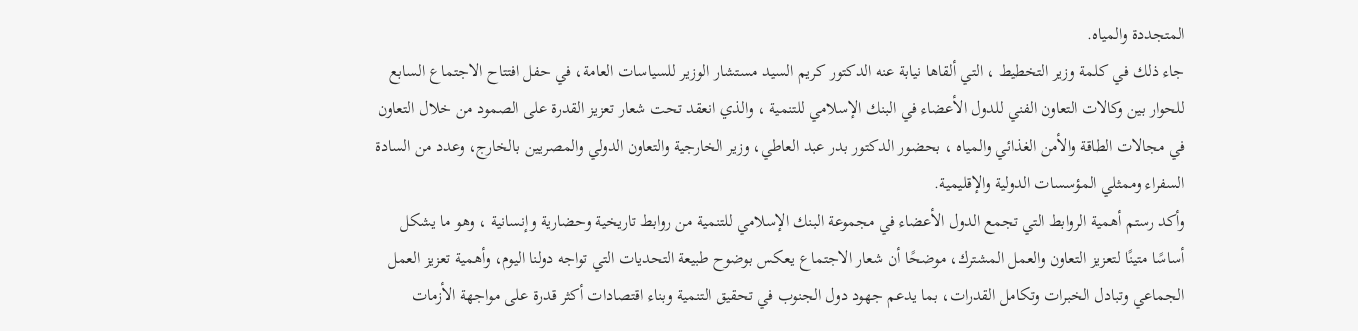المتجددة والمياه.
جاء ذلك في كلمة وزير التخطيط ، التي ألقاها نيابة عنه الدكتور كريم السيد مستشار الوزير للسياسات العامة، في حفل افتتاح الاجتماع السابع للحوار بين وكالات التعاون الفني للدول الأعضاء في البنك الإسلامي للتنمية ، والذي انعقد تحت شعار تعزيز القدرة على الصمود من خلال التعاون في مجالات الطاقة والأمن الغذائي والمياه ، بحضور الدكتور بدر عبد العاطي، وزير الخارجية والتعاون الدولي والمصريين بالخارج، وعدد من السادة السفراء وممثلي المؤسسات الدولية والإقليمية.
وأكد رستم أهمية الروابط التي تجمع الدول الأعضاء في مجموعة البنك الإسلامي للتنمية من روابط تاريخية وحضارية وإنسانية ، وهو ما يشكل أساسًا متينًا لتعزيز التعاون والعمل المشترك، موضحًا أن شعار الاجتماع يعكس بوضوح طبيعة التحديات التي تواجه دولنا اليوم، وأهمية تعزيز العمل الجماعي وتبادل الخبرات وتكامل القدرات، بما يدعم جهود دول الجنوب في تحقيق التنمية وبناء اقتصادات أكثر قدرة على مواجهة الأزمات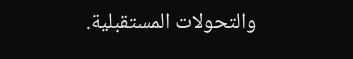والتحولات المستقبلية.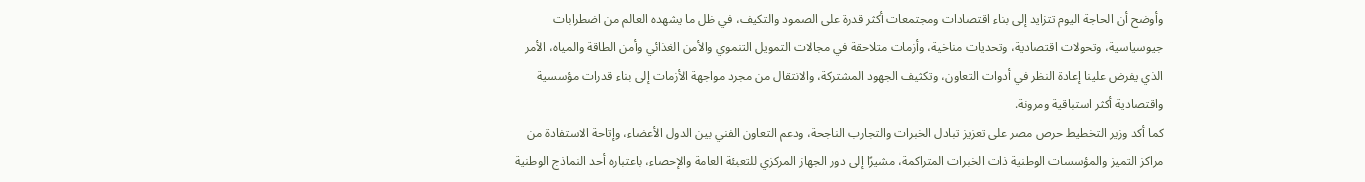وأوضح أن الحاجة اليوم تتزايد إلى بناء اقتصادات ومجتمعات أكثر قدرة على الصمود والتكيف، في ظل ما يشهده العالم من اضطرابات جيوسياسية، وتحولات اقتصادية، وتحديات مناخية، وأزمات متلاحقة في مجالات التمويل التنموي والأمن الغذائي وأمن الطاقة والمياه، الأمر الذي يفرض علينا إعادة النظر في أدوات التعاون، وتكثيف الجهود المشتركة، والانتقال من مجرد مواجهة الأزمات إلى بناء قدرات مؤسسية واقتصادية أكثر استباقية ومرونة.
كما أكد وزير التخطيط حرص مصر على تعزيز تبادل الخبرات والتجارب الناجحة، ودعم التعاون الفني بين الدول الأعضاء، وإتاحة الاستفادة من مراكز التميز والمؤسسات الوطنية ذات الخبرات المتراكمة، مشيرًا إلى دور الجهاز المركزي للتعبئة العامة والإحصاء، باعتباره أحد النماذج الوطنية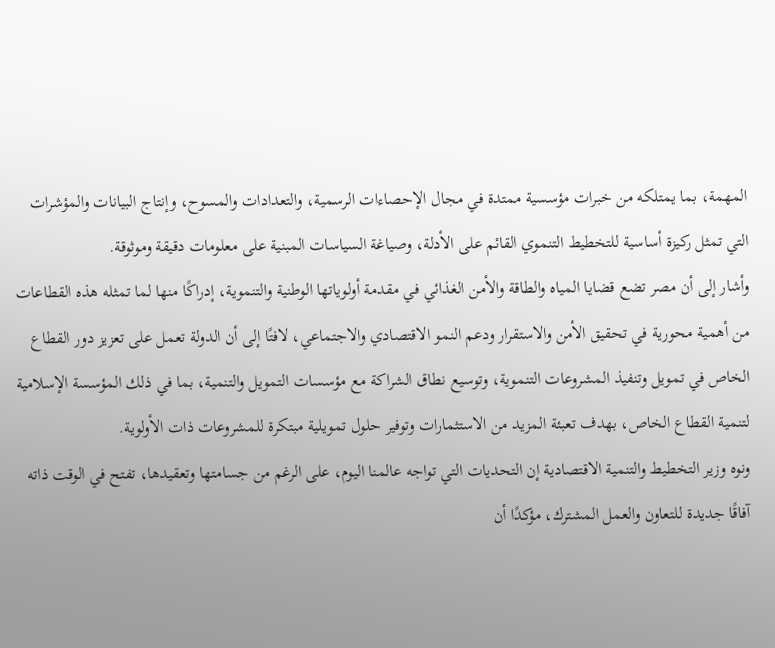المهمة، بما يمتلكه من خبرات مؤسسية ممتدة في مجال الإحصاءات الرسمية، والتعدادات والمسوح، وإنتاج البيانات والمؤشرات التي تمثل ركيزة أساسية للتخطيط التنموي القائم على الأدلة، وصياغة السياسات المبنية على معلومات دقيقة وموثوقة.
وأشار إلى أن مصر تضع قضايا المياه والطاقة والأمن الغذائي في مقدمة أولوياتها الوطنية والتنموية، إدراكًا منها لما تمثله هذه القطاعات من أهمية محورية في تحقيق الأمن والاستقرار ودعم النمو الاقتصادي والاجتماعي، لافتًا إلى أن الدولة تعمل على تعزيز دور القطاع الخاص في تمويل وتنفيذ المشروعات التنموية، وتوسيع نطاق الشراكة مع مؤسسات التمويل والتنمية، بما في ذلك المؤسسة الإسلامية لتنمية القطاع الخاص، بهدف تعبئة المزيد من الاستثمارات وتوفير حلول تمويلية مبتكرة للمشروعات ذات الأولوية.
ونوه وزير التخطيط والتنمية الاقتصادية إن التحديات التي تواجه عالمنا اليوم، على الرغم من جسامتها وتعقيدها، تفتح في الوقت ذاته آفاقًا جديدة للتعاون والعمل المشترك، مؤكدًا أن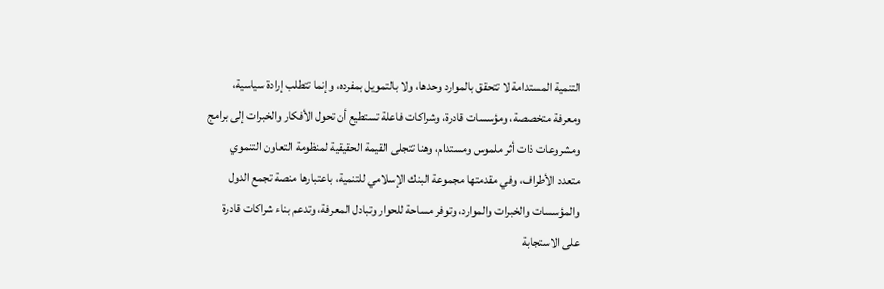التنمية المستدامة لا تتحقق بالموارد وحدها، ولا بالتمويل بمفرده، وإنما تتطلب إرادة سياسية، ومعرفة متخصصة، ومؤسسات قادرة، وشراكات فاعلة تستطيع أن تحول الأفكار والخبرات إلى برامج ومشروعات ذات أثر ملموس ومستدام، وهنا تتجلى القيمة الحقيقية لمنظومة التعاون التنموي متعدد الأطراف، وفي مقدمتها مجموعة البنك الإسلامي للتنمية، باعتبارها منصة تجمع الدول والمؤسسات والخبرات والموارد، وتوفر مساحة للحوار وتبادل المعرفة، وتدعم بناء شراكات قادرة على الاستجابة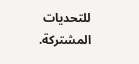للتحديات المشتركة.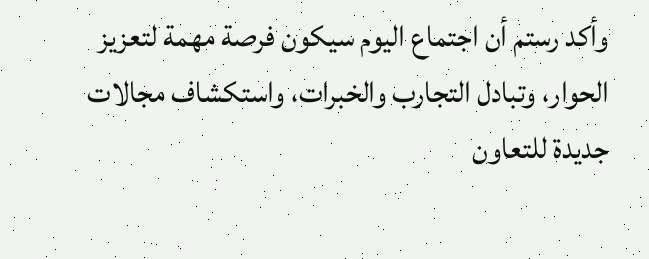وأكد رستم أن اجتماع اليوم سيكون فرصة مهمة لتعزيز الحوار، وتبادل التجارب والخبرات، واستكشاف مجالات جديدة للتعاون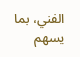الفني، بما يسهم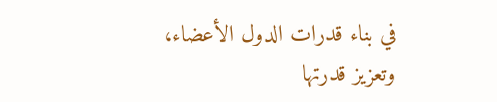في بناء قدرات الدول الأعضاء، وتعزيز قدرتها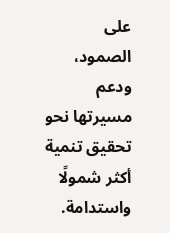على الصمود، ودعم مسيرتها نحو تحقيق تنمية أكثر شمولًا واستدامة.